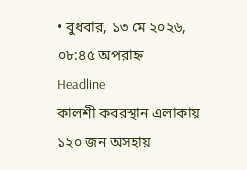• বুধবার, ১৩ মে ২০২৬, ০৮:৪৫ অপরাহ্ন
Headline
কালশী কবরস্থান এলাকায় ১২০ জন অসহায়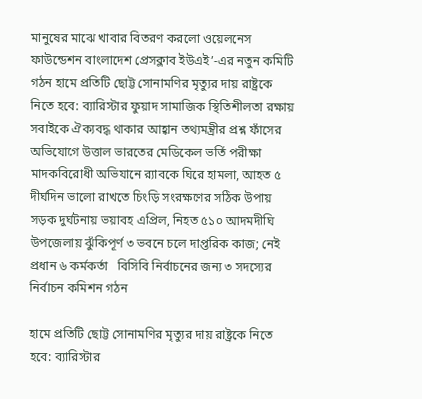মানুষের মাঝে খাবার বিতরণ করলো ওয়েলনেস ফাউন্ডেশন বাংলাদেশ প্রেসক্লাব ইউএই’-এর নতুন কমিটি গঠন হামে প্রতিটি ছোট্ট সোনামণির মৃত্যুর দায় রাষ্ট্রকে নিতে হবে: ব্যারিস্টার ফুয়াদ সামাজিক স্থিতিশীলতা রক্ষায় সবাইকে ঐক্যবদ্ধ থাকার আহ্বান তথ্যমন্ত্রীর প্রশ্ন ফাঁসের অভিযোগে উত্তাল ভারতের মেডিকেল ভর্তি পরীক্ষা মাদকবিরোধী অভিযানে র‍্যাবকে ঘিরে হামলা, আহত ৫ দীর্ঘদিন ভালো রাখতে চিংড়ি সংরক্ষণের সঠিক উপায় সড়ক দুর্ঘটনায় ভয়াবহ এপ্রিল, নিহত ৫১০ আদমদীঘি উপজেলায় ঝুঁকিপূর্ণ ৩ ভবনে চলে দাপ্তরিক কাজ; নেই প্রধান ৬ কর্মকর্তা   বিসিবি নির্বাচনের জন্য ৩ সদস্যের নির্বাচন কমিশন গঠন

হামে প্রতিটি ছোট্ট সোনামণির মৃত্যুর দায় রাষ্ট্রকে নিতে হবে: ব্যারিস্টার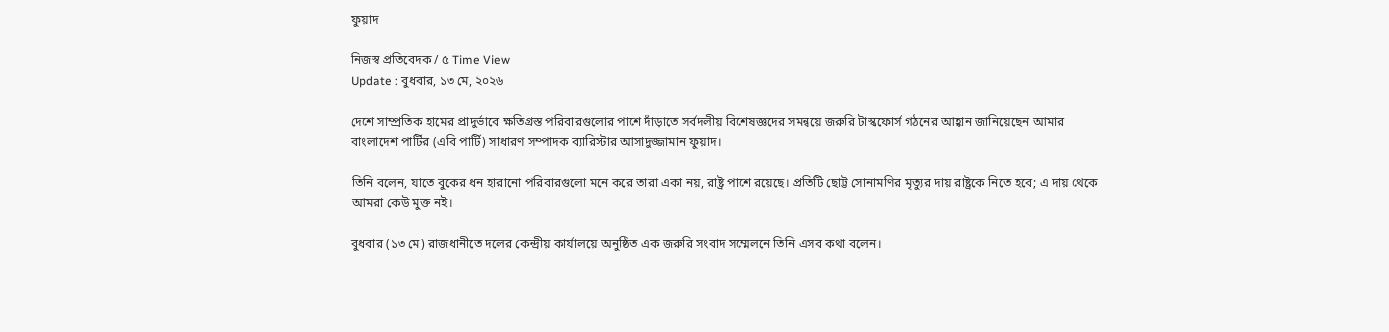ফুয়াদ

নিজস্ব প্রতিবেদক / ৫ Time View
Update : বুধবার, ১৩ মে, ২০২৬

দেশে সাম্প্রতিক হামের প্রাদুর্ভাবে ক্ষতিগ্রস্ত পরিবারগুলোর পাশে দাঁড়াতে সর্বদলীয় বিশেষজ্ঞদের সমন্বয়ে জরুরি টাস্কফোর্স গঠনের আহ্বান জানিয়েছেন আমার বাংলাদেশ পার্টির (এবি পার্টি) সাধারণ সম্পাদক ব্যারিস্টার আসাদুজ্জামান ফুয়াদ।

তিনি বলেন, যাতে বুকের ধন হারানো পরিবারগুলো মনে করে তারা একা নয়, রাষ্ট্র পাশে রয়েছে। প্রতিটি ছোট্ট সোনামণির মৃত্যুর দায় রাষ্ট্রকে নিতে হবে; এ দায় থেকে আমরা কেউ মুক্ত নই।

বুধবার (১৩ মে) রাজধানীতে দলের কেন্দ্রীয় কার্যালয়ে অনুষ্ঠিত এক জরুরি সংবাদ সম্মেলনে তিনি এসব কথা বলেন।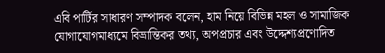এবি পার্টির সাধারণ সম্পাদক বলেন, হাম নিয়ে বিভিন্ন মহল ও সামাজিক যোগাযোগমাধ্যমে বিভ্রান্তিকর তথ্য, অপপ্রচার এবং উদ্দেশ্যপ্রণোদিত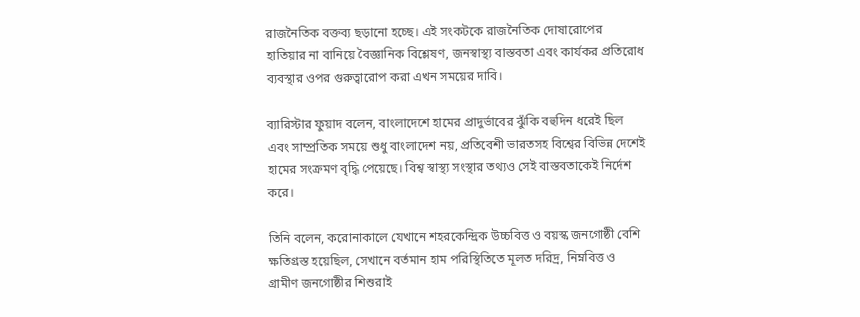রাজনৈতিক বক্তব্য ছড়ানো হচ্ছে। এই সংকটকে রাজনৈতিক দোষারোপের হাতিয়ার না বানিয়ে বৈজ্ঞানিক বিশ্লেষণ, জনস্বাস্থ্য বাস্তবতা এবং কার্যকর প্রতিরোধ ব্যবস্থার ওপর গুরুত্বারোপ করা এখন সময়ের দাবি।

ব্যারিস্টার ফুয়াদ বলেন, বাংলাদেশে হামের প্রাদুর্ভাবের ঝুঁকি বহুদিন ধরেই ছিল এবং সাম্প্রতিক সময়ে শুধু বাংলাদেশ নয়, প্রতিবেশী ভারতসহ বিশ্বের বিভিন্ন দেশেই হামের সংক্রমণ বৃদ্ধি পেয়েছে। বিশ্ব স্বাস্থ্য সংস্থার তথ্যও সেই বাস্তবতাকেই নির্দেশ করে।

তিনি বলেন, করোনাকালে যেখানে শহরকেন্দ্রিক উচ্চবিত্ত ও বয়স্ক জনগোষ্ঠী বেশি ক্ষতিগ্রস্ত হয়েছিল, সেখানে বর্তমান হাম পরিস্থিতিতে মূলত দরিদ্র, নিম্নবিত্ত ও গ্রামীণ জনগোষ্ঠীর শিশুরাই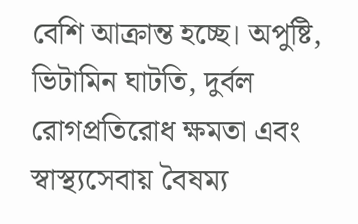বেশি আক্রান্ত হচ্ছে। অপুষ্টি, ভিটামিন ঘাটতি, দুর্বল রোগপ্রতিরোধ ক্ষমতা এবং স্বাস্থ্যসেবায় বৈষম্য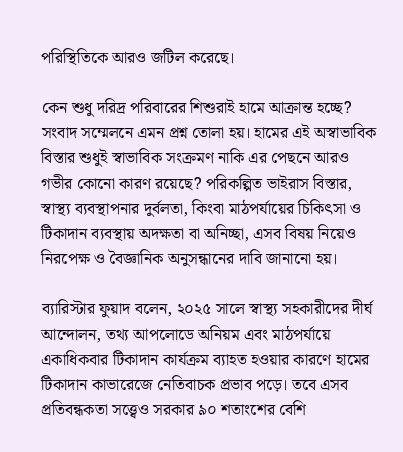পরিস্থিতিকে আরও জটিল করেছে।

কেন শুধু দরিদ্র পরিবারের শিশুরাই হামে আক্রান্ত হচ্ছে? সংবাদ সম্মেলনে এমন প্রশ্ন তোলা হয়। হামের এই অস্বাভাবিক বিস্তার শুধুই স্বাভাবিক সংক্রমণ নাকি এর পেছনে আরও গভীর কোনো কারণ রয়েছে? পরিকল্পিত ভাইরাস বিস্তার, স্বাস্থ্য ব্যবস্থাপনার দুর্বলতা, কিংবা মাঠপর্যায়ের চিকিৎসা ও টিকাদান ব্যবস্থায় অদক্ষতা বা অনিচ্ছা, এসব বিষয় নিয়েও নিরপেক্ষ ও বৈজ্ঞানিক অনুসন্ধানের দাবি জানানো হয়।

ব্যারিস্টার ফুয়াদ বলেন, ২০২৫ সালে স্বাস্থ্য সহকারীদের দীর্ঘ আন্দোলন, তথ্য আপলোডে অনিয়ম এবং মাঠপর্যায়ে একাধিকবার টিকাদান কার্যক্রম ব্যাহত হওয়ার কারণে হামের টিকাদান কাভারেজে নেতিবাচক প্রভাব পড়ে। তবে এসব প্রতিবন্ধকতা সত্ত্বেও সরকার ৯০ শতাংশের বেশি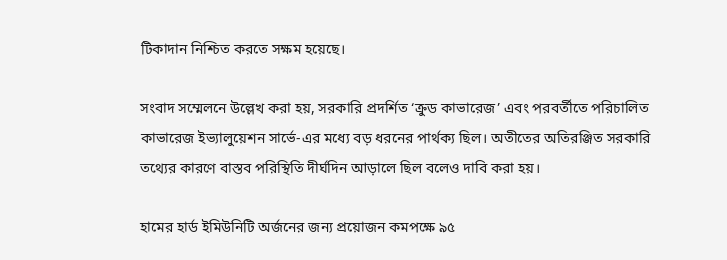টিকাদান নিশ্চিত করতে সক্ষম হয়েছে।

সংবাদ সম্মেলনে উল্লেখ করা হয়, সরকারি প্রদর্শিত ‘ক্রুড কাভারেজ’ এবং পরবর্তীতে পরিচালিত কাভারেজ ইভ্যালুয়েশন সার্ভে-এর মধ্যে বড় ধরনের পার্থক্য ছিল। অতীতের অতিরঞ্জিত সরকারি তথ্যের কারণে বাস্তব পরিস্থিতি দীর্ঘদিন আড়ালে ছিল বলেও দাবি করা হয়।

হামের হার্ড ইমিউনিটি অর্জনের জন্য প্রয়োজন কমপক্ষে ৯৫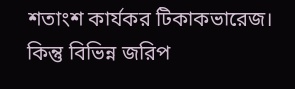শতাংশ কার্যকর টিকাকভারেজ। কিন্তু বিভিন্ন জরিপ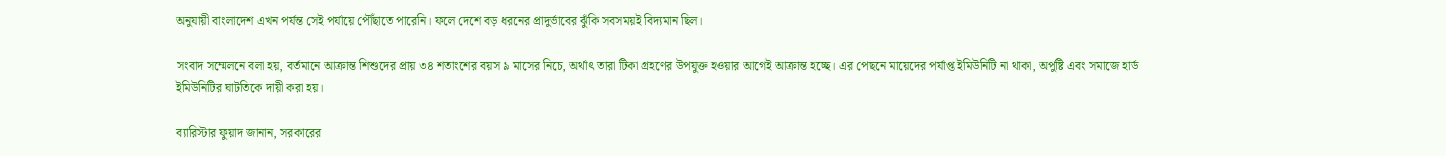অনুযায়ী বাংলাদেশ এখন পর্যন্ত সেই পর্যায়ে পৌঁছাতে পারেনি। ফলে দেশে বড় ধরনের প্রাদুর্ভাবের ঝুঁকি সবসময়ই বিদ্যমান ছিল।

সংবাদ সম্মেলনে বলা হয়, বর্তমানে আক্রান্ত শিশুদের প্রায় ৩৪ শতাংশের বয়স ৯ মাসের নিচে, অর্থাৎ তারা টিকা গ্রহণের উপযুক্ত হওয়ার আগেই আক্রান্ত হচ্ছে। এর পেছনে মায়েদের পর্যাপ্ত ইমিউনিটি না থাকা, অপুষ্টি এবং সমাজে হার্ড ইমিউনিটির ঘাটতিকে দায়ী করা হয়।

ব্যারিস্টার ফুয়াদ জানান, সরকারের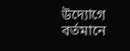উদ্যোগে বর্তমানে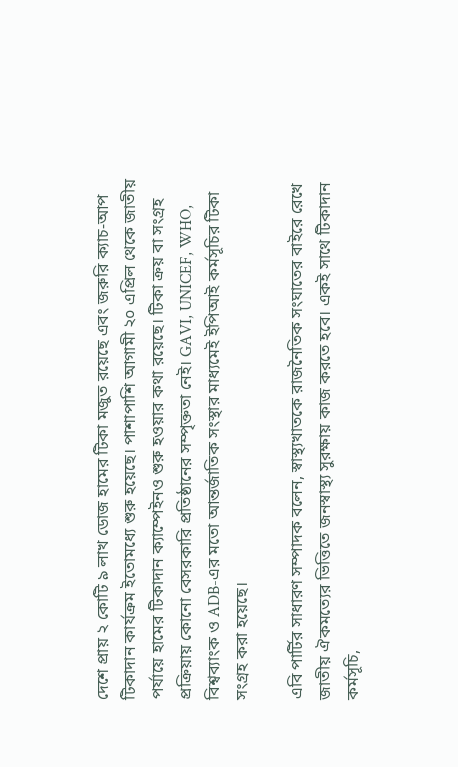দেশে প্রায় ২ কোটি ৯ লাখ ডোজ হামের টিকা মজুত রয়েছে এবং জরুরি ক্যাচ-আপ টিকাদান কার্যক্রম ইতোমধ্যে শুরু হয়েছে। পাশাপাশি আগামী ২০ এপ্রিল থেকে জাতীয় পর্যায়ে হামের টিকাদান ক্যাম্পেইনও শুরু হওয়ার কথা রয়েছে। টিকা ক্রয় বা সংগ্রহ প্রক্রিয়ায় কোনো বেসরকারি প্রতিষ্ঠানের সম্পৃক্ততা নেই। GAVI, UNICEF, WHO, বিশ্বব্যাংক ও ADB-এর মতো আন্তর্জাতিক সংস্থার মাধ্যমেই ইপিআই কর্মসূচির টিকা সংগ্রহ করা হয়েছে।

এবি পার্টির সাধারণ সম্পাদক বলেন, স্বাস্থ্যখাতকে রাজনৈতিক সংঘাতের বাইরে রেখে জাতীয় ঐকমত্যের ভিত্তিতে জনস্বাস্থ্য সুরক্ষায় কাজ করতে হবে। একই সাথে টিকাদান কর্মসূচি,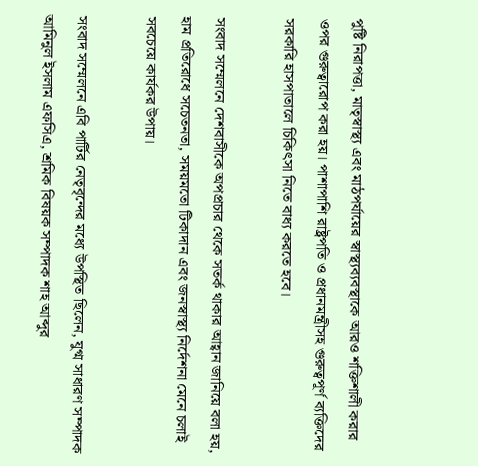পুষ্টি নিরাপত্তা, মাতৃস্বাস্থ্য এবং মাঠপর্যায়ের স্বাস্থ্যব্যবস্থাকে আরও শক্তিশালী করার ওপর গুরুত্বারোপ করা হয়। পাশাপাশি রাষ্ট্রপতি ও প্রধানমন্ত্রীসহ গুরুত্বপূর্ণ ব্যক্তিদের সরকারি হাসপাতালে চিকিৎসা নিতে বাধ্য করতে হবে।

সংবাদ সম্মেলনে দেশবাসীকে অপপ্রচার থেকে সতর্ক থাকার আহ্বান জানিয়ে বলা হয়, হাম প্রতিরোধে সচেতনতা, সময়মতো টিকাদান এবং জনস্বাস্থ্য নির্দেশনা মেনে চলাই সবচেয়ে কার্যকর উপায়।

সংবাদ সম্মেলনে এবি পার্টির নেতৃবৃন্দের মধ্যে উপস্থিত ছিলেন, যুগ্ম সাধারণ সম্পাদক আমিনুল ইসলাম এফসিএ, শ্রমিক বিষয়ক সম্পাদক শাহ আব্দুর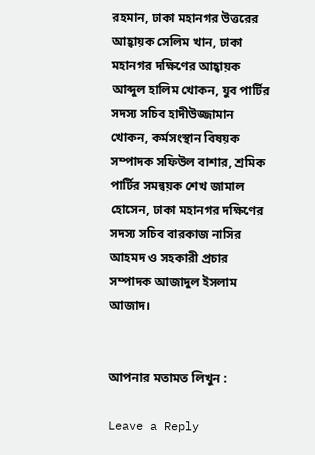রহমান, ঢাকা মহানগর উত্তরের আহ্বায়ক সেলিম খান, ঢাকা মহানগর দক্ষিণের আহ্বায়ক আব্দুল হালিম খোকন, যুব পার্টির সদস্য সচিব হাদীউজ্জামান খোকন, কর্মসংস্থান বিষয়ক সম্পাদক সফিউল বাশার, শ্রমিক পার্টির সমন্বয়ক শেখ জামাল হোসেন, ঢাকা মহানগর দক্ষিণের সদস্য সচিব বারকাজ নাসির আহমদ ও সহকারী প্রচার সম্পাদক আজাদুল ইসলাম আজাদ।


আপনার মতামত লিখুন :

Leave a Reply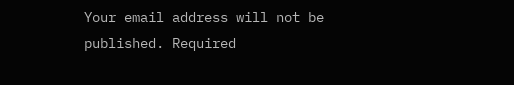Your email address will not be published. Required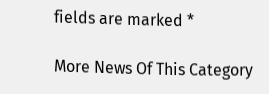fields are marked *

More News Of This Category